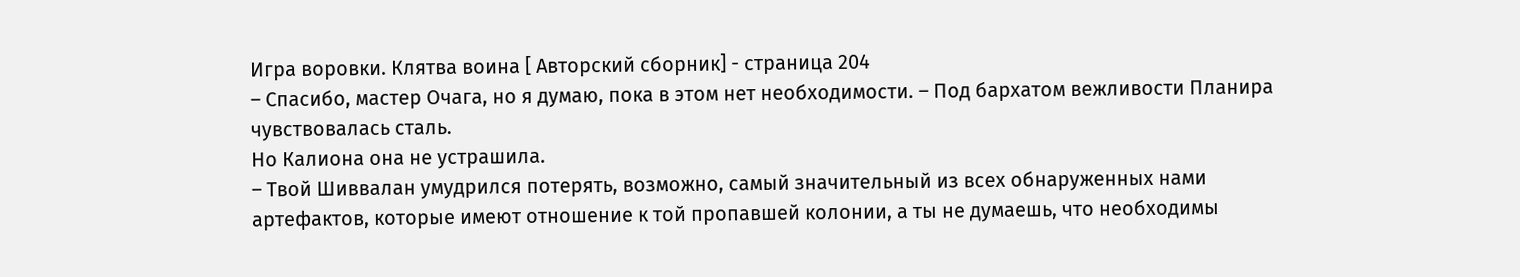Игра воровки. Клятва воина [ Авторский сборник] - страница 204
– Спасибо, мастер Очага, но я думаю, пока в этом нет необходимости. – Под бархатом вежливости Планира чувствовалась сталь.
Но Калиона она не устрашила.
– Твой Шиввалан умудрился потерять, возможно, самый значительный из всех обнаруженных нами артефактов, которые имеют отношение к той пропавшей колонии, а ты не думаешь, что необходимы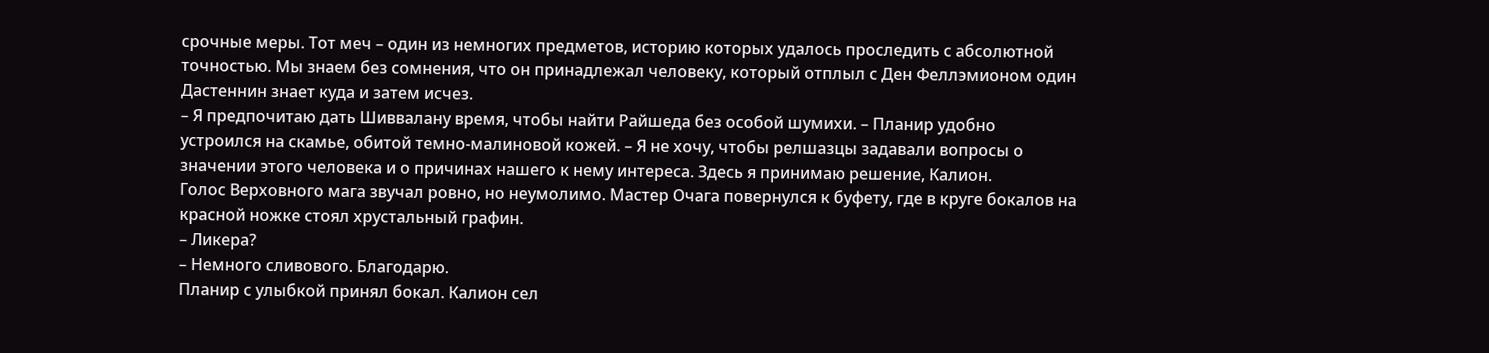срочные меры. Тот меч – один из немногих предметов, историю которых удалось проследить с абсолютной точностью. Мы знаем без сомнения, что он принадлежал человеку, который отплыл с Ден Феллэмионом один Дастеннин знает куда и затем исчез.
– Я предпочитаю дать Шиввалану время, чтобы найти Райшеда без особой шумихи. – Планир удобно устроился на скамье, обитой темно-малиновой кожей. – Я не хочу, чтобы релшазцы задавали вопросы о значении этого человека и о причинах нашего к нему интереса. Здесь я принимаю решение, Калион.
Голос Верховного мага звучал ровно, но неумолимо. Мастер Очага повернулся к буфету, где в круге бокалов на красной ножке стоял хрустальный графин.
– Ликера?
– Немного сливового. Благодарю.
Планир с улыбкой принял бокал. Калион сел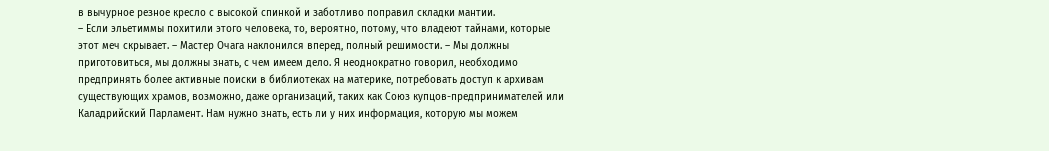в вычурное резное кресло с высокой спинкой и заботливо поправил складки мантии.
– Если эльетиммы похитили этого человека, то, вероятно, потому, что владеют тайнами, которые этот меч скрывает. – Мастер Очага наклонился вперед, полный решимости. – Мы должны приготовиться, мы должны знать, с чем имеем дело. Я неоднократно говорил, необходимо предпринять более активные поиски в библиотеках на материке, потребовать доступ к архивам существующих храмов, возможно, даже организаций, таких как Союз купцов-предпринимателей или Каладрийский Парламент. Нам нужно знать, есть ли у них информация, которую мы можем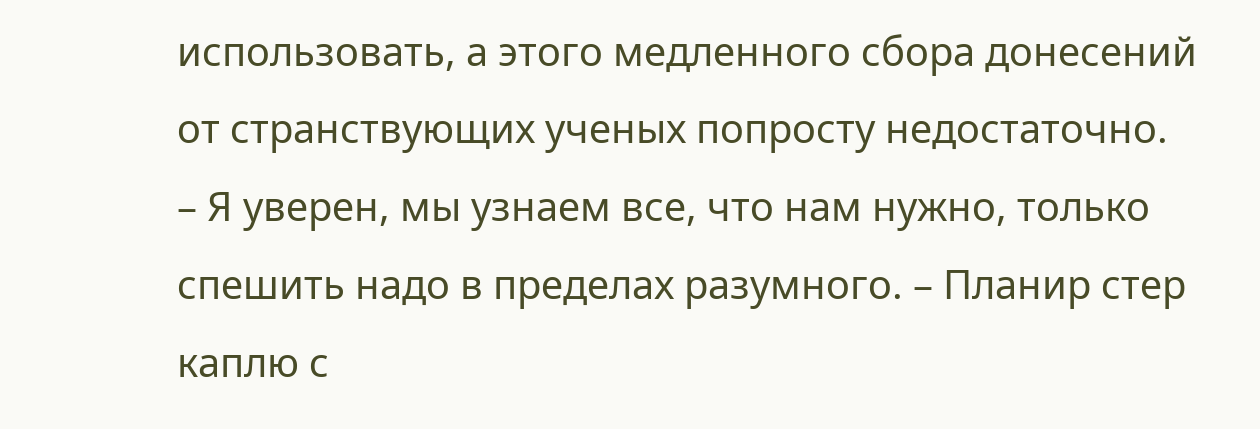использовать, а этого медленного сбора донесений от странствующих ученых попросту недостаточно.
– Я уверен, мы узнаем все, что нам нужно, только спешить надо в пределах разумного. – Планир стер каплю с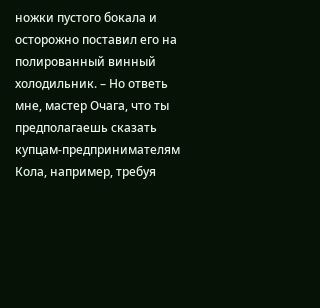ножки пустого бокала и осторожно поставил его на полированный винный холодильник. – Но ответь мне, мастер Очага, что ты предполагаешь сказать купцам-предпринимателям Кола, например, требуя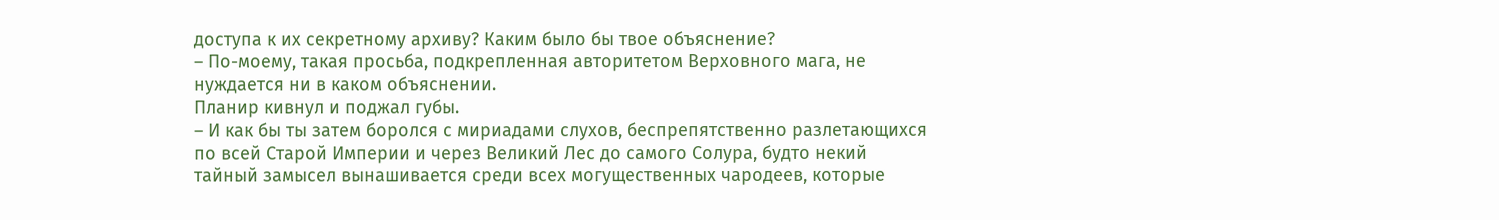доступа к их секретному архиву? Каким было бы твое объяснение?
– По-моему, такая просьба, подкрепленная авторитетом Верховного мага, не нуждается ни в каком объяснении.
Планир кивнул и поджал губы.
– И как бы ты затем боролся с мириадами слухов, беспрепятственно разлетающихся по всей Старой Империи и через Великий Лес до самого Солура, будто некий тайный замысел вынашивается среди всех могущественных чародеев, которые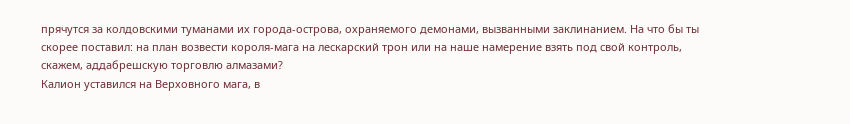прячутся за колдовскими туманами их города-острова, охраняемого демонами, вызванными заклинанием. На что бы ты скорее поставил: на план возвести короля-мага на лескарский трон или на наше намерение взять под свой контроль, скажем, аддабрешскую торговлю алмазами?
Калион уставился на Верховного мага, в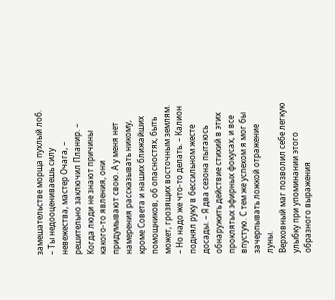замешательстве морща пухлый лоб.
– Ты недооцениваешь силу невежества, мастер Очага, – решительно заключил Планир. – Когда люди не знают причины какого-то явления, они придумывают свою. А у меня нет намерения рассказывать никому, кроме Совета и наших ближайших помощников, об опасностях, быть может, грозящих восточным землям.
– Но надо же что-то делать. – Калион поднял руку в бессильном жесте досады. – Я два сезона пытаюсь обнаружить действие стихий в этих проклятых эфирных фокусах, и все впустую. С тем же успехом я мог бы зачерпывать ложкой отражение луны.
Верховный маг позволил себе легкую улыбку при упоминании этого образного выражения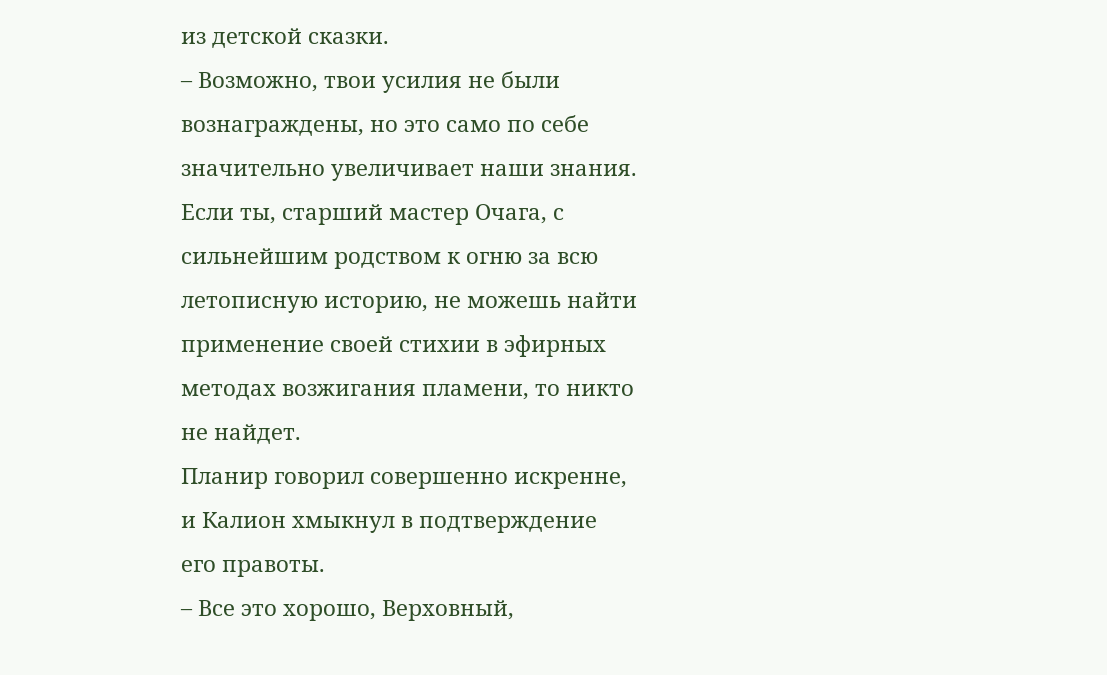из детской сказки.
– Возможно, твои усилия не были вознаграждены, но это само по себе значительно увеличивает наши знания. Если ты, старший мастер Очага, с сильнейшим родством к огню за всю летописную историю, не можешь найти применение своей стихии в эфирных методах возжигания пламени, то никто не найдет.
Планир говорил совершенно искренне, и Калион хмыкнул в подтверждение его правоты.
– Все это хорошо, Верховный,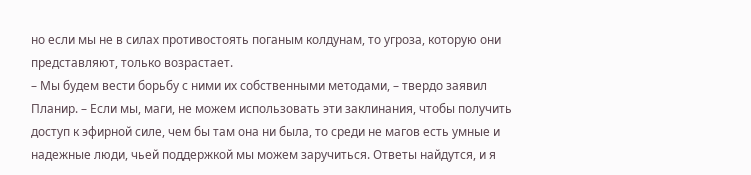но если мы не в силах противостоять поганым колдунам, то угроза, которую они представляют, только возрастает.
– Мы будем вести борьбу с ними их собственными методами, – твердо заявил Планир. – Если мы, маги, не можем использовать эти заклинания, чтобы получить доступ к эфирной силе, чем бы там она ни была, то среди не магов есть умные и надежные люди, чьей поддержкой мы можем заручиться. Ответы найдутся, и я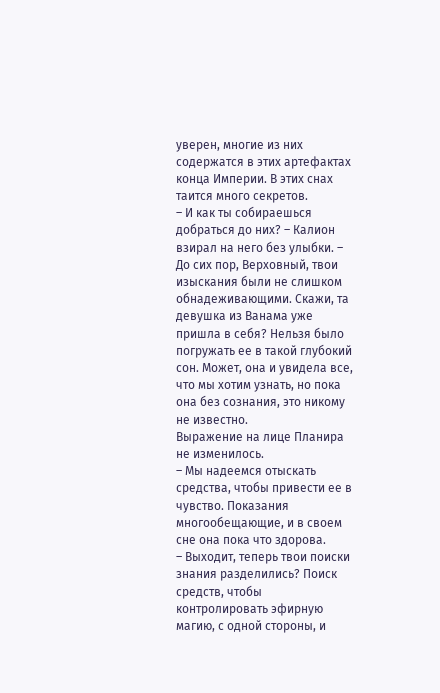уверен, многие из них содержатся в этих артефактах конца Империи. В этих снах таится много секретов.
– И как ты собираешься добраться до них? – Калион взирал на него без улыбки. – До сих пор, Верховный, твои изыскания были не слишком обнадеживающими. Скажи, та девушка из Ванама уже пришла в себя? Нельзя было погружать ее в такой глубокий сон. Может, она и увидела все, что мы хотим узнать, но пока она без сознания, это никому не известно.
Выражение на лице Планира не изменилось.
– Мы надеемся отыскать средства, чтобы привести ее в чувство. Показания многообещающие, и в своем сне она пока что здорова.
– Выходит, теперь твои поиски знания разделились? Поиск средств, чтобы контролировать эфирную магию, с одной стороны, и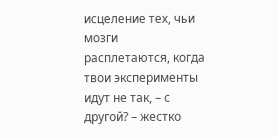исцеление тех, чьи мозги расплетаются, когда твои эксперименты идут не так, – с другой? – жестко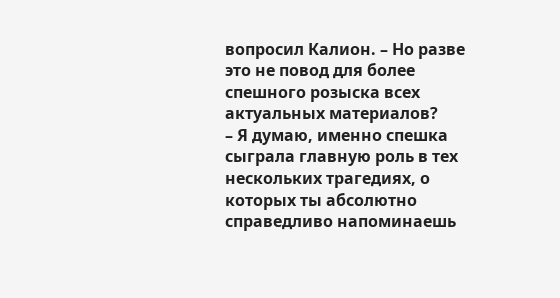вопросил Калион. – Но разве это не повод для более спешного розыска всех актуальных материалов?
– Я думаю, именно спешка сыграла главную роль в тех нескольких трагедиях, о которых ты абсолютно справедливо напоминаешь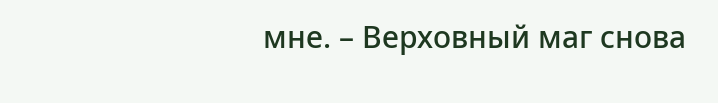мне. – Верховный маг снова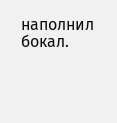наполнил бокал.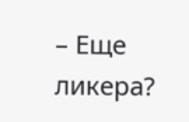– Еще ликера?